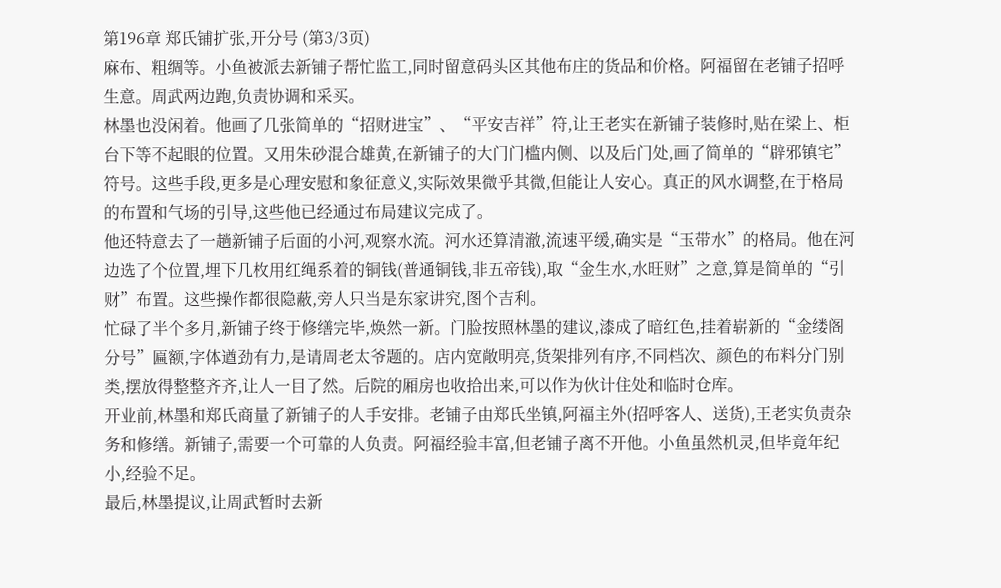第196章 郑氏铺扩张,开分号 (第3/3页)
麻布、粗绸等。小鱼被派去新铺子帮忙监工,同时留意码头区其他布庄的货品和价格。阿福留在老铺子招呼生意。周武两边跑,负责协调和采买。
林墨也没闲着。他画了几张简单的“招财进宝”、“平安吉祥”符,让王老实在新铺子装修时,贴在梁上、柜台下等不起眼的位置。又用朱砂混合雄黄,在新铺子的大门门槛内侧、以及后门处,画了简单的“辟邪镇宅”符号。这些手段,更多是心理安慰和象征意义,实际效果微乎其微,但能让人安心。真正的风水调整,在于格局的布置和气场的引导,这些他已经通过布局建议完成了。
他还特意去了一趟新铺子后面的小河,观察水流。河水还算清澈,流速平缓,确实是“玉带水”的格局。他在河边选了个位置,埋下几枚用红绳系着的铜钱(普通铜钱,非五帝钱),取“金生水,水旺财”之意,算是简单的“引财”布置。这些操作都很隐蔽,旁人只当是东家讲究,图个吉利。
忙碌了半个多月,新铺子终于修缮完毕,焕然一新。门脸按照林墨的建议,漆成了暗红色,挂着崭新的“金缕阁分号”匾额,字体遒劲有力,是请周老太爷题的。店内宽敞明亮,货架排列有序,不同档次、颜色的布料分门别类,摆放得整整齐齐,让人一目了然。后院的厢房也收拾出来,可以作为伙计住处和临时仓库。
开业前,林墨和郑氏商量了新铺子的人手安排。老铺子由郑氏坐镇,阿福主外(招呼客人、送货),王老实负责杂务和修缮。新铺子,需要一个可靠的人负责。阿福经验丰富,但老铺子离不开他。小鱼虽然机灵,但毕竟年纪小,经验不足。
最后,林墨提议,让周武暂时去新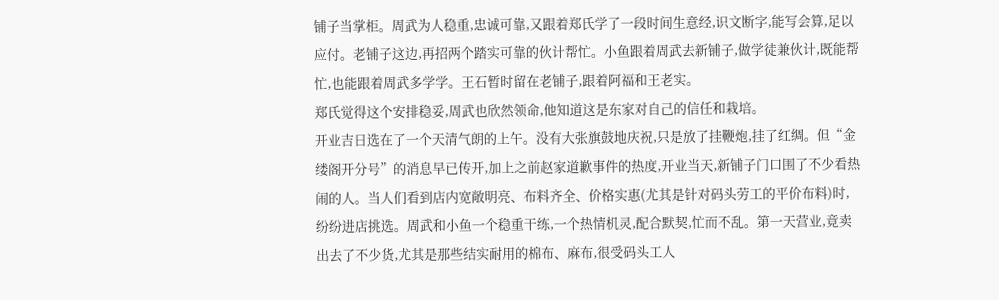铺子当掌柜。周武为人稳重,忠诚可靠,又跟着郑氏学了一段时间生意经,识文断字,能写会算,足以应付。老铺子这边,再招两个踏实可靠的伙计帮忙。小鱼跟着周武去新铺子,做学徒兼伙计,既能帮忙,也能跟着周武多学学。王石暂时留在老铺子,跟着阿福和王老实。
郑氏觉得这个安排稳妥,周武也欣然领命,他知道这是东家对自己的信任和栽培。
开业吉日选在了一个天清气朗的上午。没有大张旗鼓地庆祝,只是放了挂鞭炮,挂了红绸。但“金缕阁开分号”的消息早已传开,加上之前赵家道歉事件的热度,开业当天,新铺子门口围了不少看热闹的人。当人们看到店内宽敞明亮、布料齐全、价格实惠(尤其是针对码头劳工的平价布料)时,纷纷进店挑选。周武和小鱼一个稳重干练,一个热情机灵,配合默契,忙而不乱。第一天营业,竟卖出去了不少货,尤其是那些结实耐用的棉布、麻布,很受码头工人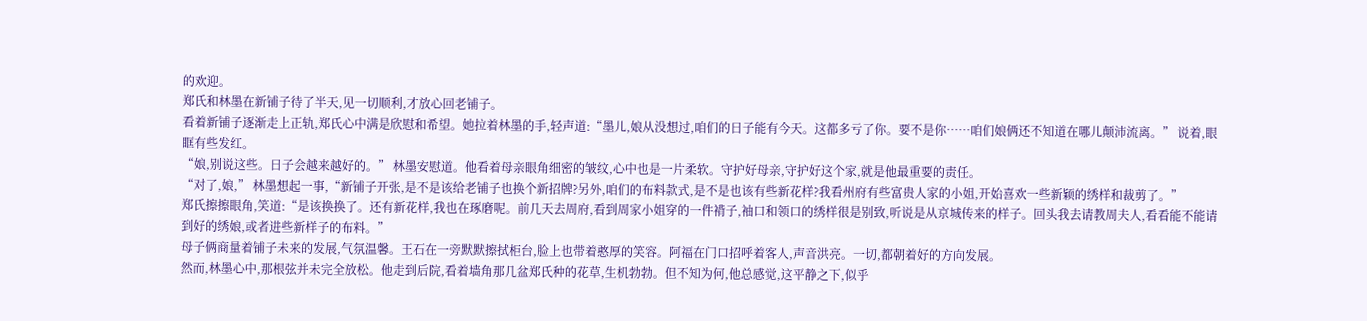的欢迎。
郑氏和林墨在新铺子待了半天,见一切顺利,才放心回老铺子。
看着新铺子逐渐走上正轨,郑氏心中满是欣慰和希望。她拉着林墨的手,轻声道:“墨儿,娘从没想过,咱们的日子能有今天。这都多亏了你。要不是你……咱们娘俩还不知道在哪儿颠沛流离。” 说着,眼眶有些发红。
“娘,别说这些。日子会越来越好的。” 林墨安慰道。他看着母亲眼角细密的皱纹,心中也是一片柔软。守护好母亲,守护好这个家,就是他最重要的责任。
“对了,娘,” 林墨想起一事,“新铺子开张,是不是该给老铺子也换个新招牌?另外,咱们的布料款式,是不是也该有些新花样?我看州府有些富贵人家的小姐,开始喜欢一些新颖的绣样和裁剪了。”
郑氏擦擦眼角,笑道:“是该换换了。还有新花样,我也在琢磨呢。前几天去周府,看到周家小姐穿的一件褙子,袖口和领口的绣样很是别致,听说是从京城传来的样子。回头我去请教周夫人,看看能不能请到好的绣娘,或者进些新样子的布料。”
母子俩商量着铺子未来的发展,气氛温馨。王石在一旁默默擦拭柜台,脸上也带着憨厚的笑容。阿福在门口招呼着客人,声音洪亮。一切,都朝着好的方向发展。
然而,林墨心中,那根弦并未完全放松。他走到后院,看着墙角那几盆郑氏种的花草,生机勃勃。但不知为何,他总感觉,这平静之下,似乎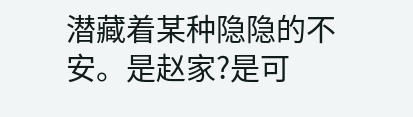潜藏着某种隐隐的不安。是赵家?是可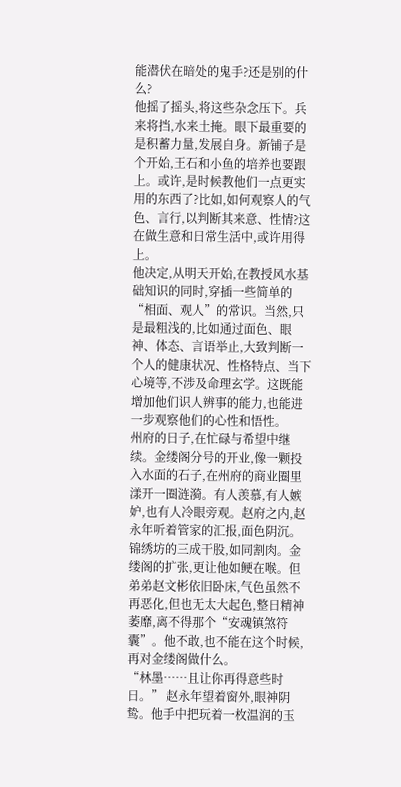能潜伏在暗处的鬼手?还是别的什么?
他摇了摇头,将这些杂念压下。兵来将挡,水来土掩。眼下最重要的是积蓄力量,发展自身。新铺子是个开始,王石和小鱼的培养也要跟上。或许,是时候教他们一点更实用的东西了?比如,如何观察人的气色、言行,以判断其来意、性情?这在做生意和日常生活中,或许用得上。
他决定,从明天开始,在教授风水基础知识的同时,穿插一些简单的“相面、观人”的常识。当然,只是最粗浅的,比如通过面色、眼神、体态、言语举止,大致判断一个人的健康状况、性格特点、当下心境等,不涉及命理玄学。这既能增加他们识人辨事的能力,也能进一步观察他们的心性和悟性。
州府的日子,在忙碌与希望中继续。金缕阁分号的开业,像一颗投入水面的石子,在州府的商业圈里漾开一圈涟漪。有人羡慕,有人嫉妒,也有人冷眼旁观。赵府之内,赵永年听着管家的汇报,面色阴沉。锦绣坊的三成干股,如同割肉。金缕阁的扩张,更让他如鲠在喉。但弟弟赵文彬依旧卧床,气色虽然不再恶化,但也无太大起色,整日精神萎靡,离不得那个“安魂镇煞符囊”。他不敢,也不能在这个时候,再对金缕阁做什么。
“林墨……且让你再得意些时日。” 赵永年望着窗外,眼神阴鸷。他手中把玩着一枚温润的玉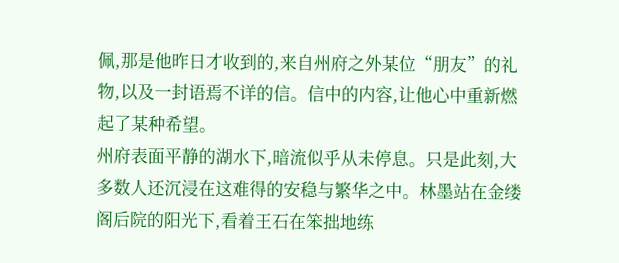佩,那是他昨日才收到的,来自州府之外某位“朋友”的礼物,以及一封语焉不详的信。信中的内容,让他心中重新燃起了某种希望。
州府表面平静的湖水下,暗流似乎从未停息。只是此刻,大多数人还沉浸在这难得的安稳与繁华之中。林墨站在金缕阁后院的阳光下,看着王石在笨拙地练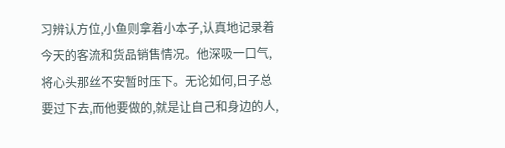习辨认方位,小鱼则拿着小本子,认真地记录着今天的客流和货品销售情况。他深吸一口气,将心头那丝不安暂时压下。无论如何,日子总要过下去,而他要做的,就是让自己和身边的人,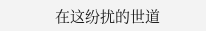在这纷扰的世道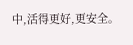中,活得更好,更安全。